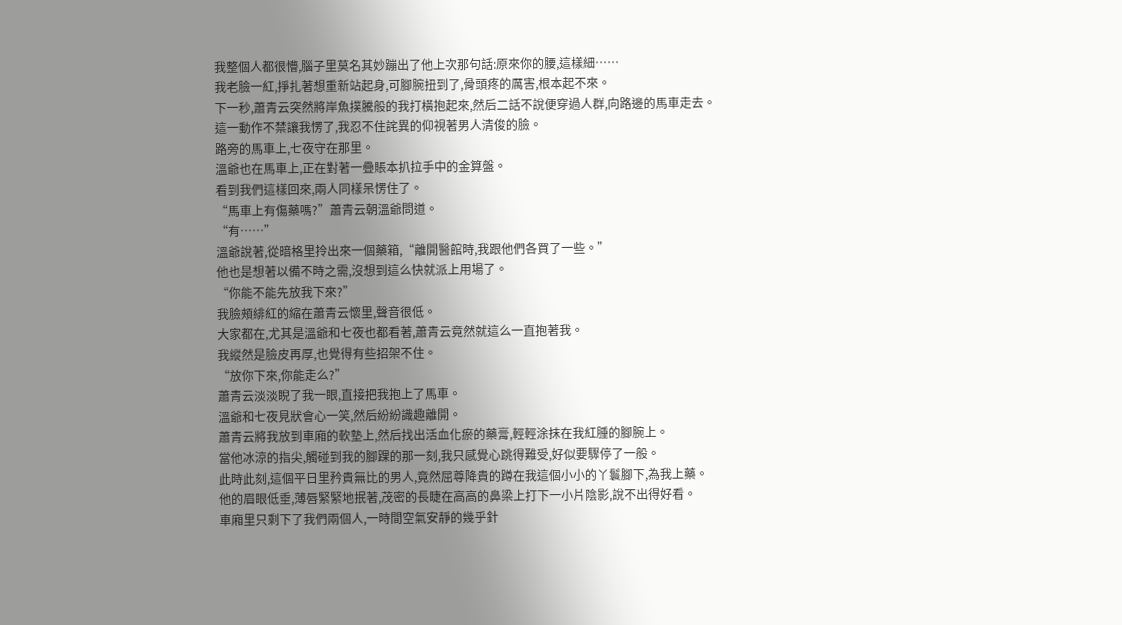我整個人都很懵,腦子里莫名其妙蹦出了他上次那句話:原來你的腰,這樣細……
我老臉一紅,掙扎著想重新站起身,可腳腕扭到了,骨頭疼的厲害,根本起不來。
下一秒,蕭青云突然將岸魚撲騰般的我打橫抱起來,然后二話不說便穿過人群,向路邊的馬車走去。
這一動作不禁讓我愣了,我忍不住詫異的仰視著男人清俊的臉。
路旁的馬車上,七夜守在那里。
溫爺也在馬車上,正在對著一疊賬本扒拉手中的金算盤。
看到我們這樣回來,兩人同樣呆愣住了。
“馬車上有傷藥嗎?”蕭青云朝溫爺問道。
“有……”
溫爺說著,從暗格里拎出來一個藥箱,“離開醫館時,我跟他們各買了一些。”
他也是想著以備不時之需,沒想到這么快就派上用場了。
“你能不能先放我下來?”
我臉頰緋紅的縮在蕭青云懷里,聲音很低。
大家都在,尤其是溫爺和七夜也都看著,蕭青云竟然就這么一直抱著我。
我縱然是臉皮再厚,也覺得有些招架不住。
“放你下來,你能走么?”
蕭青云淡淡睨了我一眼,直接把我抱上了馬車。
溫爺和七夜見狀會心一笑,然后紛紛識趣離開。
蕭青云將我放到車廂的軟墊上,然后找出活血化瘀的藥膏,輕輕涂抹在我紅腫的腳腕上。
當他冰涼的指尖,觸碰到我的腳踝的那一刻,我只感覺心跳得難受,好似要驟停了一般。
此時此刻,這個平日里矜貴無比的男人,竟然屈尊降貴的蹲在我這個小小的丫鬟腳下,為我上藥。
他的眉眼低垂,薄唇緊緊地抿著,茂密的長睫在高高的鼻梁上打下一小片陰影,說不出得好看。
車廂里只剩下了我們兩個人,一時間空氣安靜的幾乎針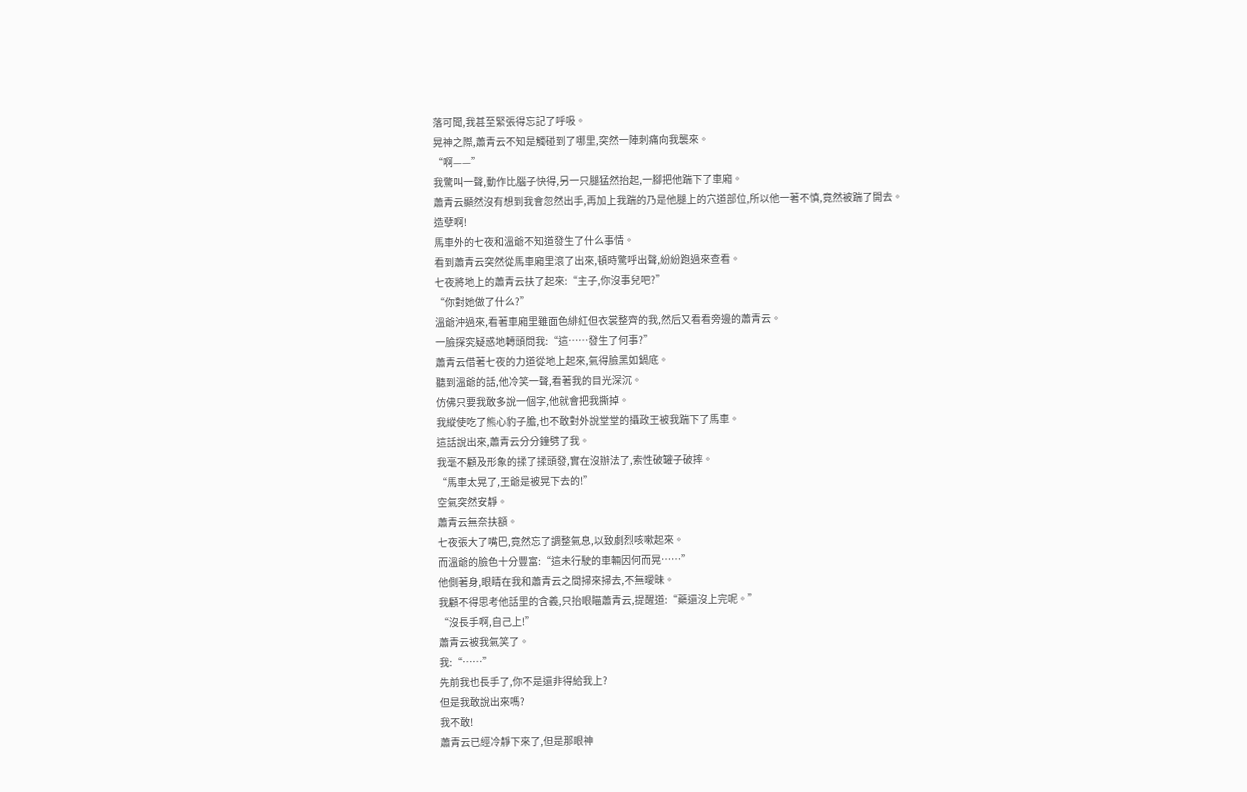落可聞,我甚至緊張得忘記了呼吸。
晃神之際,蕭青云不知是觸碰到了哪里,突然一陣刺痛向我襲來。
“啊——”
我驚叫一聲,動作比腦子快得,另一只腿猛然抬起,一腳把他踹下了車廂。
蕭青云顯然沒有想到我會忽然出手,再加上我踹的乃是他腿上的穴道部位,所以他一著不慎,竟然被踹了開去。
造孽啊!
馬車外的七夜和溫爺不知道發生了什么事情。
看到蕭青云突然從馬車廂里滾了出來,頓時驚呼出聲,紛紛跑過來查看。
七夜將地上的蕭青云扶了起來:“主子,你沒事兒吧?”
“你對她做了什么?”
溫爺沖過來,看著車廂里雖面色緋紅但衣裳整齊的我,然后又看看旁邊的蕭青云。
一臉探究疑惑地轉頭問我:“這……發生了何事?”
蕭青云借著七夜的力道從地上起來,氣得臉黑如鍋底。
聽到溫爺的話,他冷笑一聲,看著我的目光深沉。
仿佛只要我敢多說一個字,他就會把我撕掉。
我縱使吃了熊心豹子膽,也不敢對外說堂堂的攝政王被我踹下了馬車。
這話說出來,蕭青云分分鐘劈了我。
我毫不顧及形象的揉了揉頭發,實在沒辦法了,索性破罐子破摔。
“馬車太晃了,王爺是被晃下去的!”
空氣突然安靜。
蕭青云無奈扶額。
七夜張大了嘴巴,竟然忘了調整氣息,以致劇烈咳嗽起來。
而溫爺的臉色十分豐富:“這未行駛的車輛因何而晃……”
他側著身,眼睛在我和蕭青云之間掃來掃去,不無曖昧。
我顧不得思考他話里的含義,只抬眼瞄蕭青云,提醒道:“藥還沒上完呢。”
“沒長手啊,自己上!”
蕭青云被我氣笑了。
我:“……”
先前我也長手了,你不是還非得給我上?
但是我敢說出來嗎?
我不敢!
蕭青云已經冷靜下來了,但是那眼神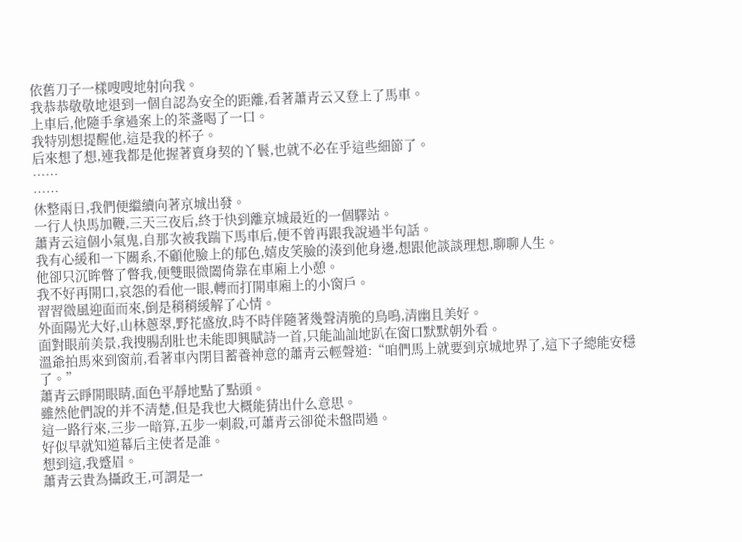依舊刀子一樣嗖嗖地射向我。
我恭恭敬敬地退到一個自認為安全的距離,看著蕭青云又登上了馬車。
上車后,他隨手拿過案上的茶盞喝了一口。
我特別想提醒他,這是我的杯子。
后來想了想,連我都是他握著賣身契的丫鬟,也就不必在乎這些細節了。
……
……
休整兩日,我們便繼續向著京城出發。
一行人快馬加鞭,三天三夜后,終于快到離京城最近的一個驛站。
蕭青云這個小氣鬼,自那次被我踹下馬車后,便不曾再跟我說過半句話。
我有心緩和一下關系,不顧他臉上的郁色,嬉皮笑臉的湊到他身邊,想跟他談談理想,聊聊人生。
他卻只沉眸瞥了瞥我,便雙眼微闔倚靠在車廂上小憩。
我不好再開口,哀怨的看他一眼,轉而打開車廂上的小窗戶。
習習微風迎面而來,倒是稍稍緩解了心情。
外面陽光大好,山林蔥翠,野花盛放,時不時伴隨著幾聲清脆的鳥鳴,清幽且美好。
面對眼前美景,我搜腸刮肚也未能即興賦詩一首,只能訕訕地趴在窗口默默朝外看。
溫爺拍馬來到窗前,看著車內閉目蓄養神意的蕭青云輕聲道:“咱們馬上就要到京城地界了,這下子總能安穩了。”
蕭青云睜開眼睛,面色平靜地點了點頭。
雖然他們說的并不清楚,但是我也大概能猜出什么意思。
這一路行來,三步一暗算,五步一刺殺,可蕭青云卻從未盤問過。
好似早就知道幕后主使者是誰。
想到這,我蹙眉。
蕭青云貴為攝政王,可謂是一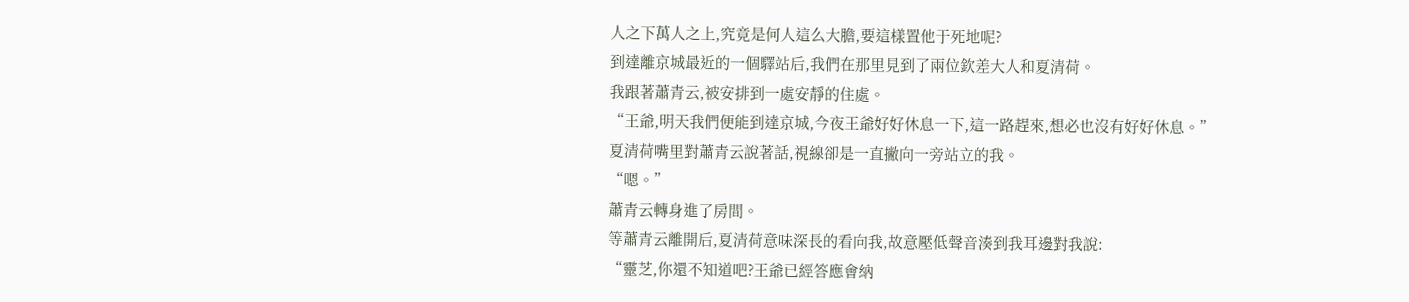人之下萬人之上,究竟是何人這么大膽,要這樣置他于死地呢?
到達離京城最近的一個驛站后,我們在那里見到了兩位欽差大人和夏清荷。
我跟著蕭青云,被安排到一處安靜的住處。
“王爺,明天我們便能到達京城,今夜王爺好好休息一下,這一路趕來,想必也沒有好好休息。”
夏清荷嘴里對蕭青云說著話,視線卻是一直撇向一旁站立的我。
“嗯。”
蕭青云轉身進了房間。
等蕭青云離開后,夏清荷意味深長的看向我,故意壓低聲音湊到我耳邊對我說:
“靈芝,你還不知道吧?王爺已經答應會納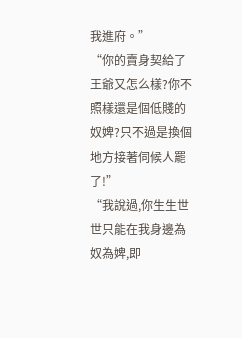我進府。”
“你的賣身契給了王爺又怎么樣?你不照樣還是個低賤的奴婢?只不過是換個地方接著伺候人罷了!”
“我說過,你生生世世只能在我身邊為奴為婢,即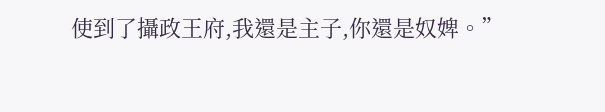使到了攝政王府,我還是主子,你還是奴婢。”